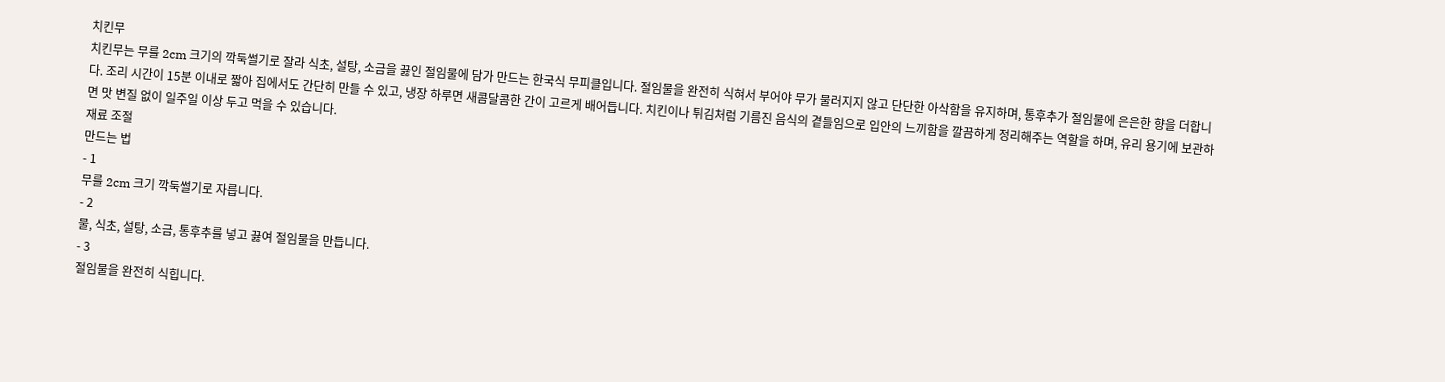치킨무
치킨무는 무를 2cm 크기의 깍둑썰기로 잘라 식초, 설탕, 소금을 끓인 절임물에 담가 만드는 한국식 무피클입니다. 절임물을 완전히 식혀서 부어야 무가 물러지지 않고 단단한 아삭함을 유지하며, 통후추가 절임물에 은은한 향을 더합니다. 조리 시간이 15분 이내로 짧아 집에서도 간단히 만들 수 있고, 냉장 하루면 새콤달콤한 간이 고르게 배어듭니다. 치킨이나 튀김처럼 기름진 음식의 곁들임으로 입안의 느끼함을 깔끔하게 정리해주는 역할을 하며, 유리 용기에 보관하면 맛 변질 없이 일주일 이상 두고 먹을 수 있습니다.
재료 조절
만드는 법
- 1
무를 2cm 크기 깍둑썰기로 자릅니다.
- 2
물, 식초, 설탕, 소금, 통후추를 넣고 끓여 절임물을 만듭니다.
- 3
절임물을 완전히 식힙니다.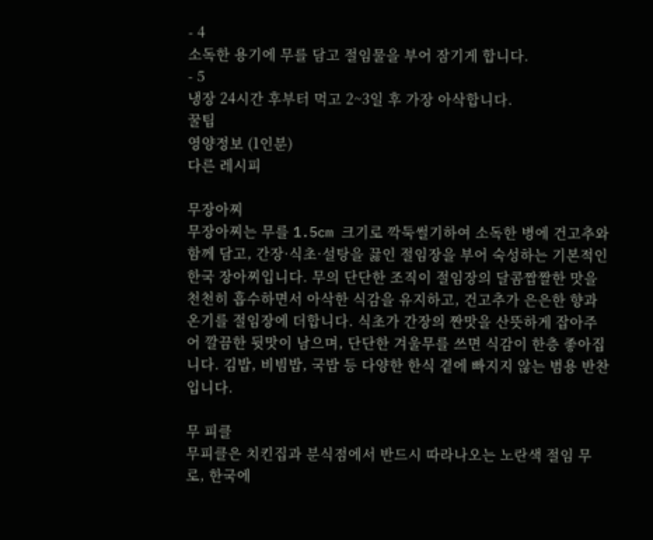- 4
소독한 용기에 무를 담고 절임물을 부어 잠기게 합니다.
- 5
냉장 24시간 후부터 먹고 2~3일 후 가장 아삭합니다.
꿀팁
영양정보 (1인분)
다른 레시피

무장아찌
무장아찌는 무를 1.5cm 크기로 깍둑썰기하여 소독한 병에 건고추와 함께 담고, 간장·식초·설탕을 끓인 절임장을 부어 숙성하는 기본적인 한국 장아찌입니다. 무의 단단한 조직이 절임장의 달콤짭짤한 맛을 천천히 흡수하면서 아삭한 식감을 유지하고, 건고추가 은은한 향과 온기를 절임장에 더합니다. 식초가 간장의 짠맛을 산뜻하게 잡아주어 깔끔한 뒷맛이 남으며, 단단한 겨울무를 쓰면 식감이 한층 좋아집니다. 김밥, 비빔밥, 국밥 등 다양한 한식 곁에 빠지지 않는 범용 반찬입니다.

무 피클
무피클은 치킨집과 분식점에서 반드시 따라나오는 노란색 절임 무로, 한국에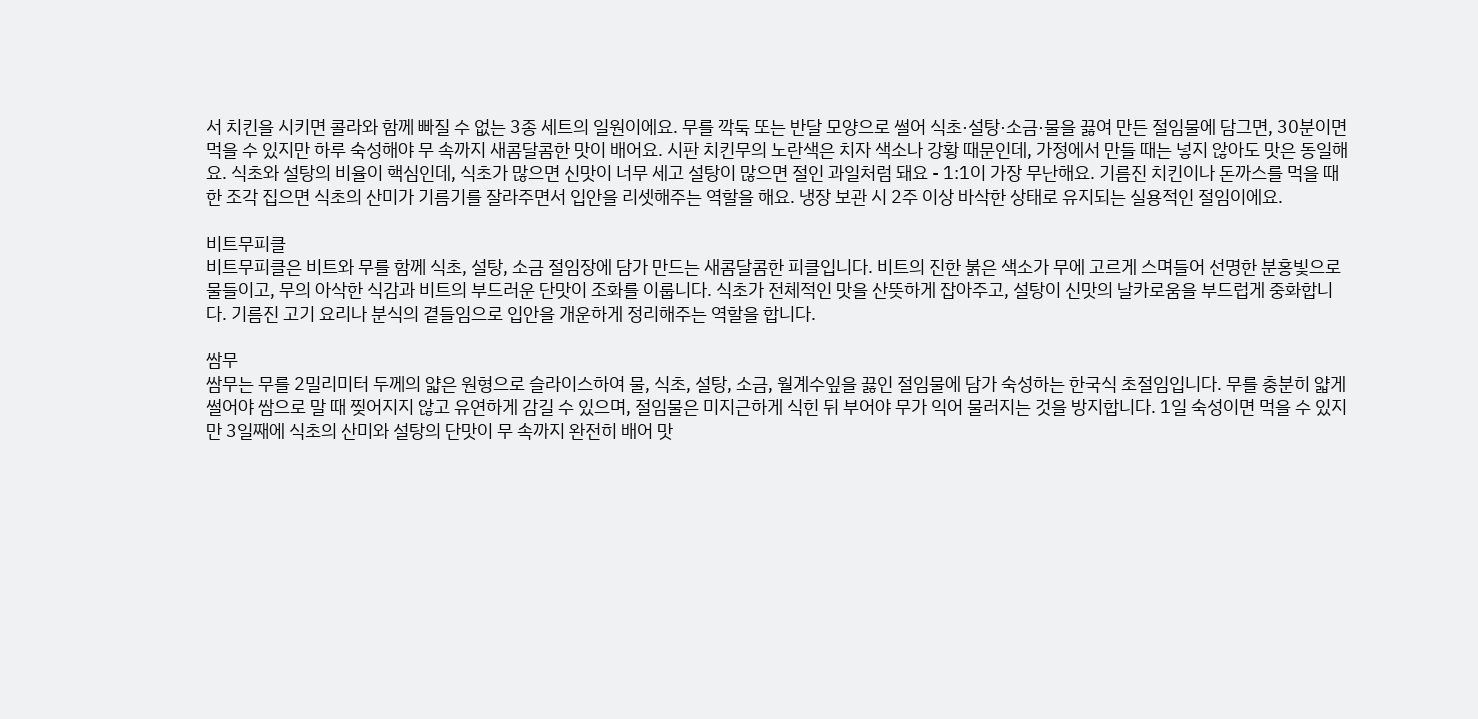서 치킨을 시키면 콜라와 함께 빠질 수 없는 3종 세트의 일원이에요. 무를 깍둑 또는 반달 모양으로 썰어 식초·설탕·소금·물을 끓여 만든 절임물에 담그면, 30분이면 먹을 수 있지만 하루 숙성해야 무 속까지 새콤달콤한 맛이 배어요. 시판 치킨무의 노란색은 치자 색소나 강황 때문인데, 가정에서 만들 때는 넣지 않아도 맛은 동일해요. 식초와 설탕의 비율이 핵심인데, 식초가 많으면 신맛이 너무 세고 설탕이 많으면 절인 과일처럼 돼요 - 1:1이 가장 무난해요. 기름진 치킨이나 돈까스를 먹을 때 한 조각 집으면 식초의 산미가 기름기를 잘라주면서 입안을 리셋해주는 역할을 해요. 냉장 보관 시 2주 이상 바삭한 상태로 유지되는 실용적인 절임이에요.

비트무피클
비트무피클은 비트와 무를 함께 식초, 설탕, 소금 절임장에 담가 만드는 새콤달콤한 피클입니다. 비트의 진한 붉은 색소가 무에 고르게 스며들어 선명한 분홍빛으로 물들이고, 무의 아삭한 식감과 비트의 부드러운 단맛이 조화를 이룹니다. 식초가 전체적인 맛을 산뜻하게 잡아주고, 설탕이 신맛의 날카로움을 부드럽게 중화합니다. 기름진 고기 요리나 분식의 곁들임으로 입안을 개운하게 정리해주는 역할을 합니다.

쌈무
쌈무는 무를 2밀리미터 두께의 얇은 원형으로 슬라이스하여 물, 식초, 설탕, 소금, 월계수잎을 끓인 절임물에 담가 숙성하는 한국식 초절임입니다. 무를 충분히 얇게 썰어야 쌈으로 말 때 찢어지지 않고 유연하게 감길 수 있으며, 절임물은 미지근하게 식힌 뒤 부어야 무가 익어 물러지는 것을 방지합니다. 1일 숙성이면 먹을 수 있지만 3일째에 식초의 산미와 설탕의 단맛이 무 속까지 완전히 배어 맛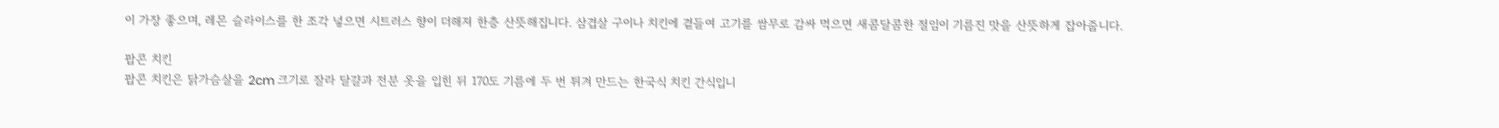이 가장 좋으며, 레몬 슬라이스를 한 조각 넣으면 시트러스 향이 더해져 한층 산뜻해집니다. 삼겹살 구이나 치킨에 곁들여 고기를 쌈무로 감싸 먹으면 새콤달콤한 절임이 기름진 맛을 산뜻하게 잡아줍니다.

팝콘 치킨
팝콘 치킨은 닭가슴살을 2cm 크기로 잘라 달걀과 전분 옷을 입힌 뒤 170도 기름에 두 번 튀겨 만드는 한국식 치킨 간식입니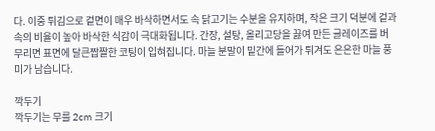다. 이중 튀김으로 겉면이 매우 바삭하면서도 속 닭고기는 수분을 유지하며, 작은 크기 덕분에 겉과 속의 비율이 높아 바삭한 식감이 극대화됩니다. 간장, 설탕, 올리고당을 끓여 만든 글레이즈를 버무리면 표면에 달큰짭짤한 코팅이 입혀집니다. 마늘 분말이 밑간에 들어가 튀겨도 은은한 마늘 풍미가 남습니다.

깍두기
깍두기는 무를 2cm 크기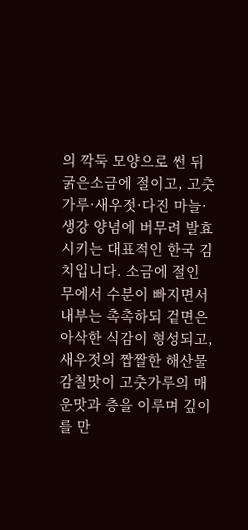의 깍둑 모양으로 썬 뒤 굵은소금에 절이고, 고춧가루·새우젓·다진 마늘·생강 양념에 버무려 발효시키는 대표적인 한국 김치입니다. 소금에 절인 무에서 수분이 빠지면서 내부는 촉촉하되 겉면은 아삭한 식감이 형성되고, 새우젓의 짭짤한 해산물 감칠맛이 고춧가루의 매운맛과 층을 이루며 깊이를 만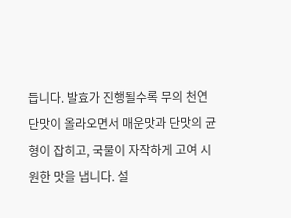듭니다. 발효가 진행될수록 무의 천연 단맛이 올라오면서 매운맛과 단맛의 균형이 잡히고, 국물이 자작하게 고여 시원한 맛을 냅니다. 설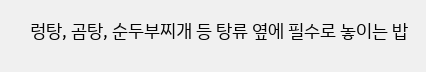렁탕, 곰탕, 순두부찌개 등 탕류 옆에 필수로 놓이는 밥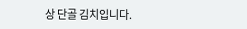상 단골 김치입니다.